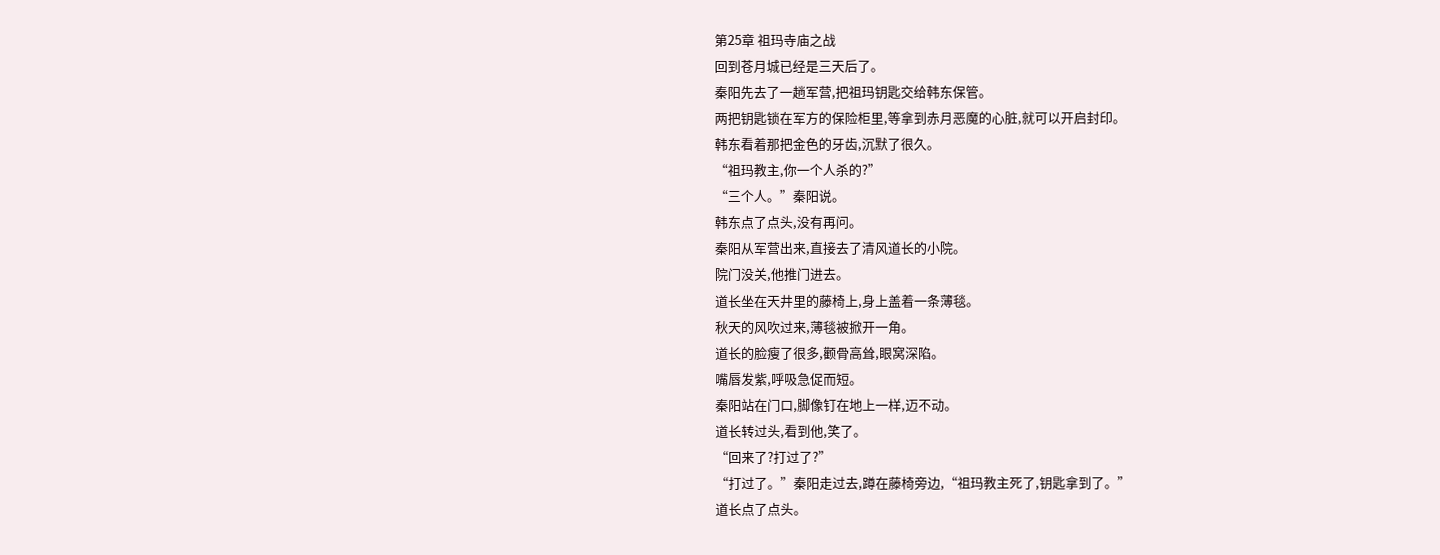第25章 祖玛寺庙之战
回到苍月城已经是三天后了。
秦阳先去了一趟军营,把祖玛钥匙交给韩东保管。
两把钥匙锁在军方的保险柜里,等拿到赤月恶魔的心脏,就可以开启封印。
韩东看着那把金色的牙齿,沉默了很久。
“祖玛教主,你一个人杀的?”
“三个人。”秦阳说。
韩东点了点头,没有再问。
秦阳从军营出来,直接去了清风道长的小院。
院门没关,他推门进去。
道长坐在天井里的藤椅上,身上盖着一条薄毯。
秋天的风吹过来,薄毯被掀开一角。
道长的脸瘦了很多,颧骨高耸,眼窝深陷。
嘴唇发紫,呼吸急促而短。
秦阳站在门口,脚像钉在地上一样,迈不动。
道长转过头,看到他,笑了。
“回来了?打过了?”
“打过了。”秦阳走过去,蹲在藤椅旁边,“祖玛教主死了,钥匙拿到了。”
道长点了点头。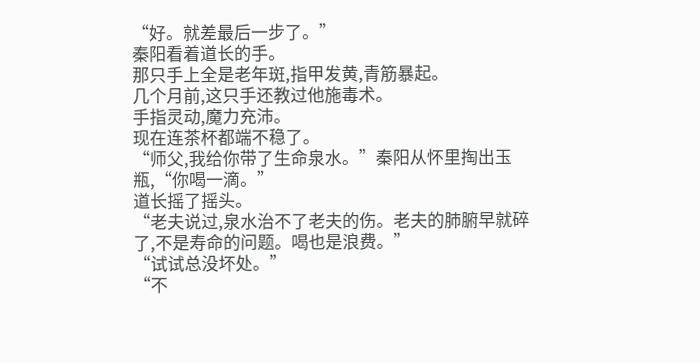“好。就差最后一步了。”
秦阳看着道长的手。
那只手上全是老年斑,指甲发黄,青筋暴起。
几个月前,这只手还教过他施毒术。
手指灵动,魔力充沛。
现在连茶杯都端不稳了。
“师父,我给你带了生命泉水。”秦阳从怀里掏出玉瓶,“你喝一滴。”
道长摇了摇头。
“老夫说过,泉水治不了老夫的伤。老夫的肺腑早就碎了,不是寿命的问题。喝也是浪费。”
“试试总没坏处。”
“不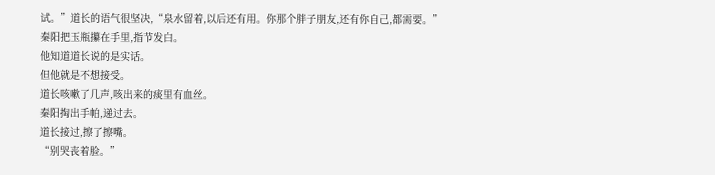试。”道长的语气很坚决,“泉水留着,以后还有用。你那个胖子朋友,还有你自己,都需要。”
秦阳把玉瓶攥在手里,指节发白。
他知道道长说的是实话。
但他就是不想接受。
道长咳嗽了几声,咳出来的痰里有血丝。
秦阳掏出手帕,递过去。
道长接过,擦了擦嘴。
“别哭丧着脸。”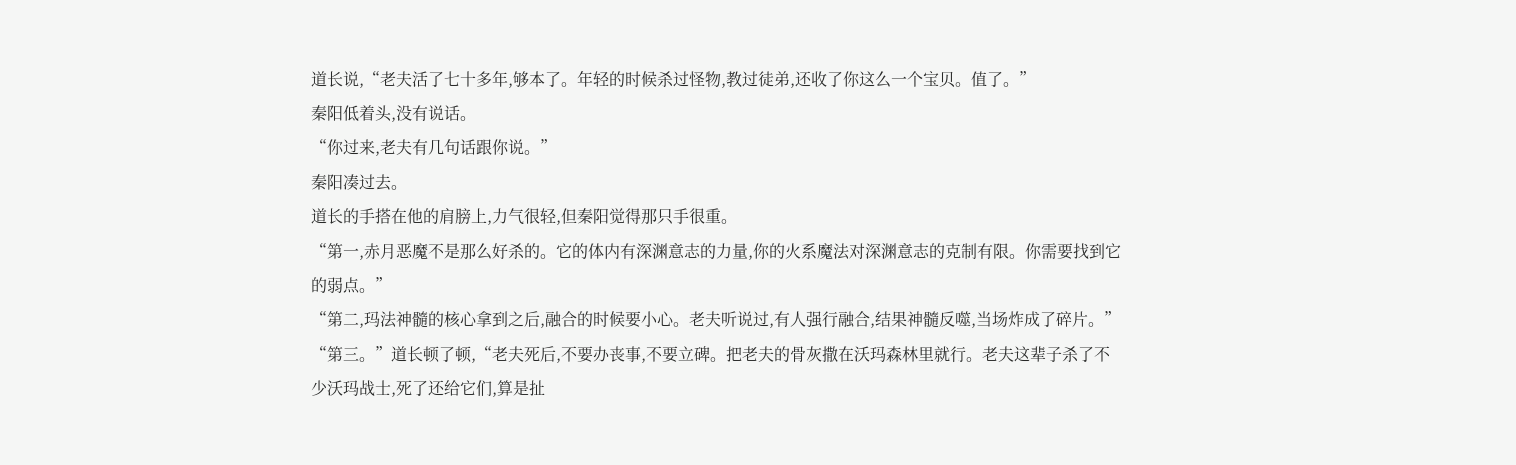道长说,“老夫活了七十多年,够本了。年轻的时候杀过怪物,教过徒弟,还收了你这么一个宝贝。值了。”
秦阳低着头,没有说话。
“你过来,老夫有几句话跟你说。”
秦阳凑过去。
道长的手搭在他的肩膀上,力气很轻,但秦阳觉得那只手很重。
“第一,赤月恶魔不是那么好杀的。它的体内有深渊意志的力量,你的火系魔法对深渊意志的克制有限。你需要找到它的弱点。”
“第二,玛法神髓的核心拿到之后,融合的时候要小心。老夫听说过,有人强行融合,结果神髓反噬,当场炸成了碎片。”
“第三。”道长顿了顿,“老夫死后,不要办丧事,不要立碑。把老夫的骨灰撒在沃玛森林里就行。老夫这辈子杀了不少沃玛战士,死了还给它们,算是扯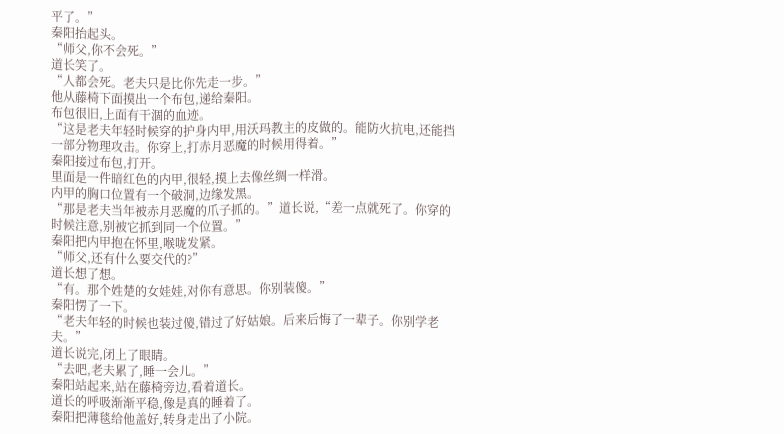平了。”
秦阳抬起头。
“师父,你不会死。”
道长笑了。
“人都会死。老夫只是比你先走一步。”
他从藤椅下面摸出一个布包,递给秦阳。
布包很旧,上面有干涸的血迹。
“这是老夫年轻时候穿的护身内甲,用沃玛教主的皮做的。能防火抗电,还能挡一部分物理攻击。你穿上,打赤月恶魔的时候用得着。”
秦阳接过布包,打开。
里面是一件暗红色的内甲,很轻,摸上去像丝绸一样滑。
内甲的胸口位置有一个破洞,边缘发黑。
“那是老夫当年被赤月恶魔的爪子抓的。”道长说,“差一点就死了。你穿的时候注意,别被它抓到同一个位置。”
秦阳把内甲抱在怀里,喉咙发紧。
“师父,还有什么要交代的?”
道长想了想。
“有。那个姓楚的女娃娃,对你有意思。你别装傻。”
秦阳愣了一下。
“老夫年轻的时候也装过傻,错过了好姑娘。后来后悔了一辈子。你别学老夫。”
道长说完,闭上了眼睛。
“去吧,老夫累了,睡一会儿。”
秦阳站起来,站在藤椅旁边,看着道长。
道长的呼吸渐渐平稳,像是真的睡着了。
秦阳把薄毯给他盖好,转身走出了小院。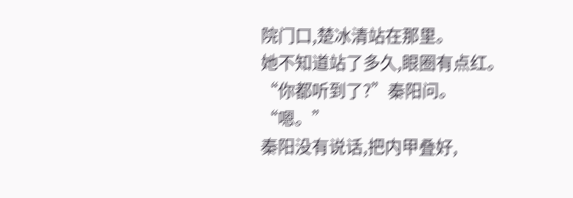院门口,楚冰清站在那里。
她不知道站了多久,眼圈有点红。
“你都听到了?”秦阳问。
“嗯。”
秦阳没有说话,把内甲叠好,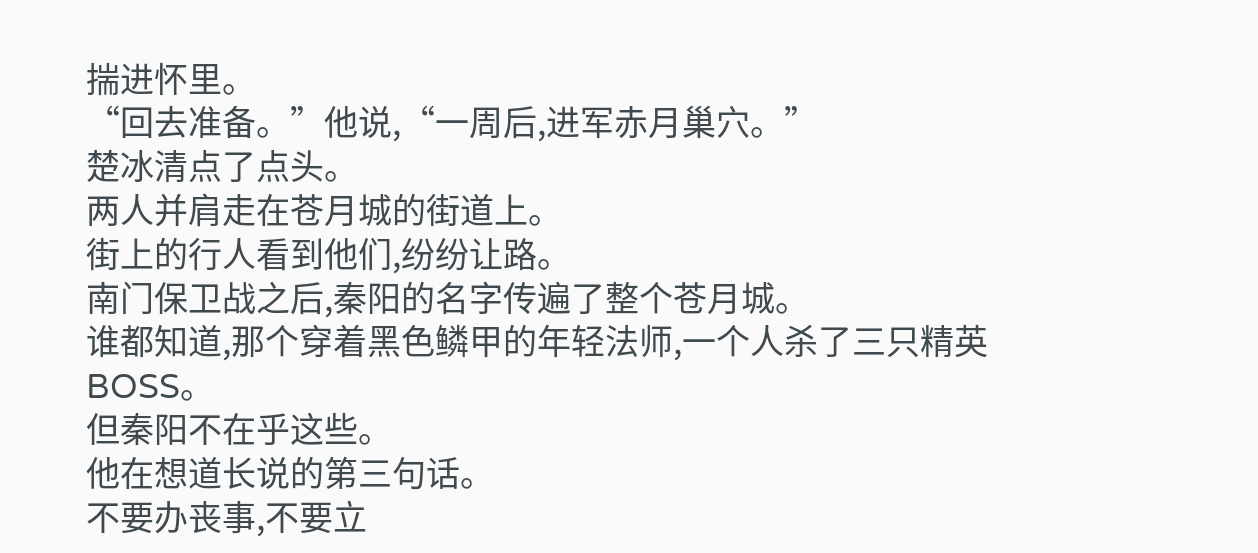揣进怀里。
“回去准备。”他说,“一周后,进军赤月巢穴。”
楚冰清点了点头。
两人并肩走在苍月城的街道上。
街上的行人看到他们,纷纷让路。
南门保卫战之后,秦阳的名字传遍了整个苍月城。
谁都知道,那个穿着黑色鳞甲的年轻法师,一个人杀了三只精英BOSS。
但秦阳不在乎这些。
他在想道长说的第三句话。
不要办丧事,不要立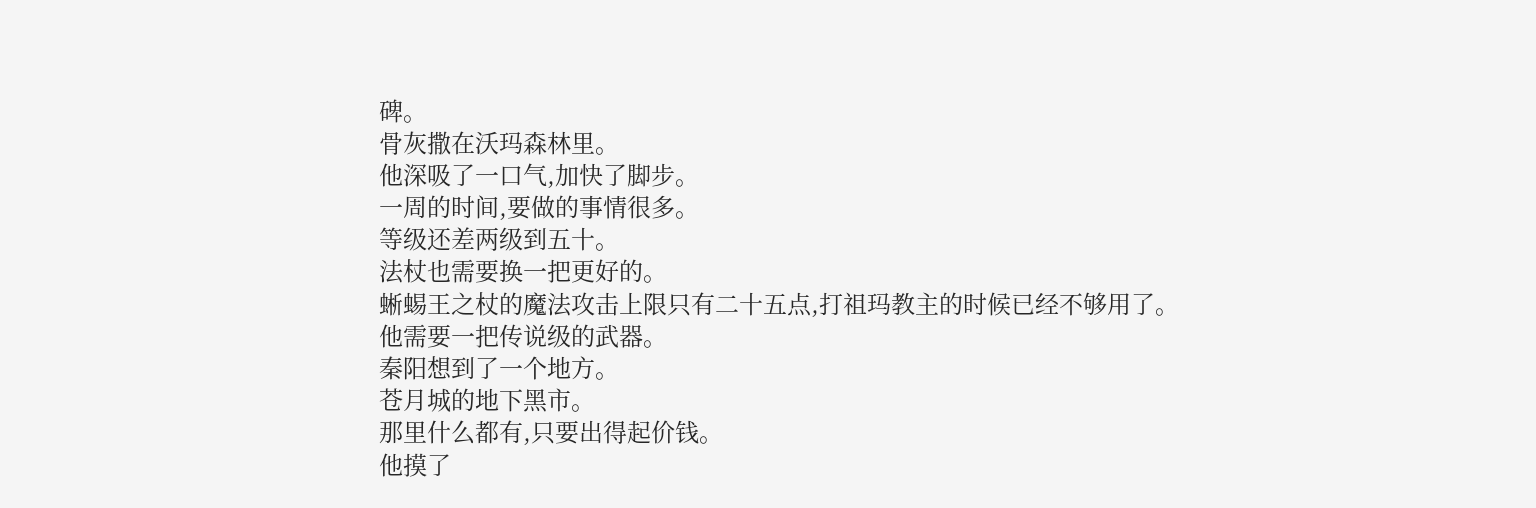碑。
骨灰撒在沃玛森林里。
他深吸了一口气,加快了脚步。
一周的时间,要做的事情很多。
等级还差两级到五十。
法杖也需要换一把更好的。
蜥蜴王之杖的魔法攻击上限只有二十五点,打祖玛教主的时候已经不够用了。
他需要一把传说级的武器。
秦阳想到了一个地方。
苍月城的地下黑市。
那里什么都有,只要出得起价钱。
他摸了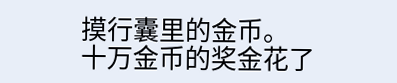摸行囊里的金币。
十万金币的奖金花了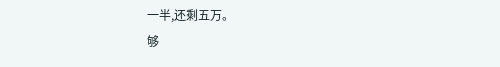一半,还剩五万。
够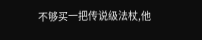不够买一把传说级法杖,他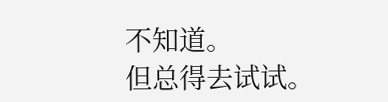不知道。
但总得去试试。